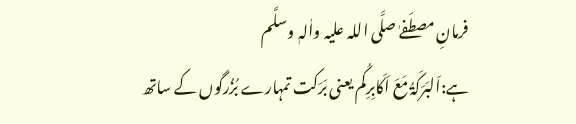فرمانِ مصطَفےٰ صلَّی اللہ علیہ واٰلہٖ وسلَّم
ہے:اَلبَرَکَۃُ مَعَ اَکَابِرِکُم یعنی بَرَکت تمہارے بُزُرگوں کے ساتھ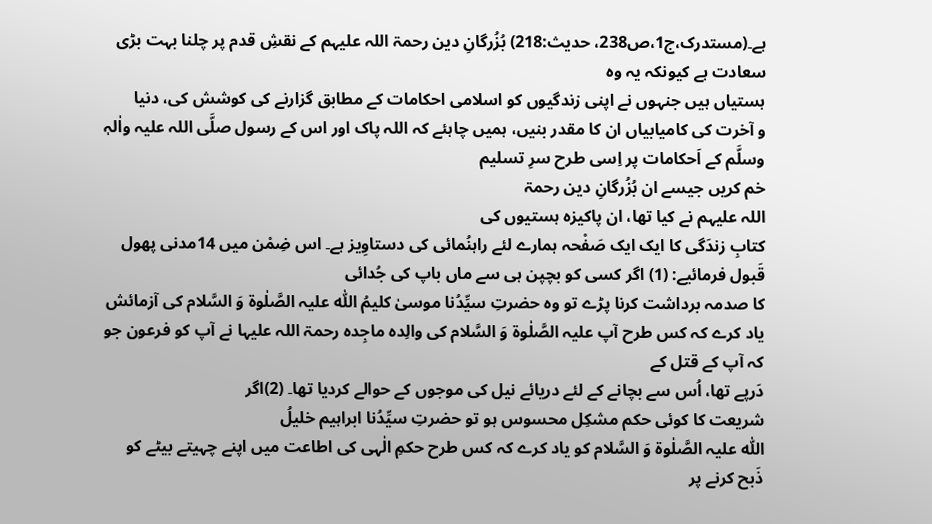ہے۔(مستدرک،ج1،ص238، حدیث:218) بُزُرگانِ دین رحمۃ اللہ علیہم کے نقشِ قدم پر چلنا بہت بڑی سعادت ہے کیونکہ یہ وہ
ہستیاں ہیں جنہوں نے اپنی زندگیوں کو اسلامی احکامات کے مطابق گزارنے کی کوشش کی، دنیا
و آخرت کی کامیابیاں ان کا مقدر بنیں، ہمیں چاہئے کہ اللہ پاک اور اس کے رسول صلَّی اللہ علیہ واٰلہٖ وسلَّم کے اَحکامات پر اِسی طرح سرِ تسلیم
خم کریں جیسے ان بُزُرگانِ دین رحمۃ
اللہ علیہم نے کیا تھا، ان پاکیزہ ہستیوں کی
کتابِ زندَگی کا ایک ایک صَفْحہ ہمارے لئے راہنُمائی کی دستاوِیز ہے۔ اس ضِمْن میں 14مدنی پھول قَبول فرمائیے: (1) اگر کسی کو بچپن ہی سے ماں باپ کی جُدائی
کا صدمہ برداشت کرنا پڑے تو وہ حضرتِ سیِّدُنا موسیٰ کلیمُ اللّٰہ علیہ الصَّلٰوۃ وَ السَّلام کی آزمائش یاد کرے کہ کس طرح آپ علیہ الصَّلٰوۃ وَ السَّلام کی والِدہ ماجِدہ رحمۃ اللہ علیہا نے آپ کو فرعون جو کہ آپ کے قتل کے
دَرپے تھا، اُس سے بچانے کے لئے دریائے نیل کی موجوں کے حوالے کردیا تھا۔ (2)اگر
شریعت کا کوئی حکم مشکِل محسوس ہو تو حضرتِ سیِّدُنا ابراہیم خلیلُ
اللّٰہ علیہ الصَّلٰوۃ وَ السَّلام کو یاد کرے کہ کس طرح حکمِ الٰہی کی اطاعت میں اپنے چہیتے بیٹے کو
ذَبح کرنے پر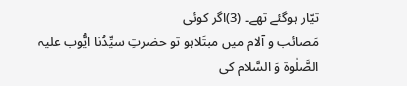تیّار ہوگئے تھے۔ (3)اگر کوئی
مَصائب و آلام میں مبتَلاہو تو حضرتِ سیِّدُنا ایُّوب علیہ الصَّلٰوۃ وَ السَّلام کی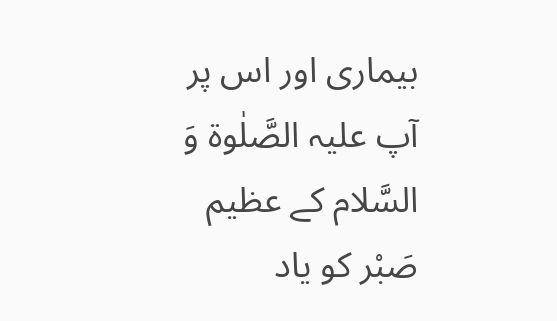بیماری اور اس پر آپ علیہ الصَّلٰوۃ وَ السَّلام کے عظیم صَبْر کو یاد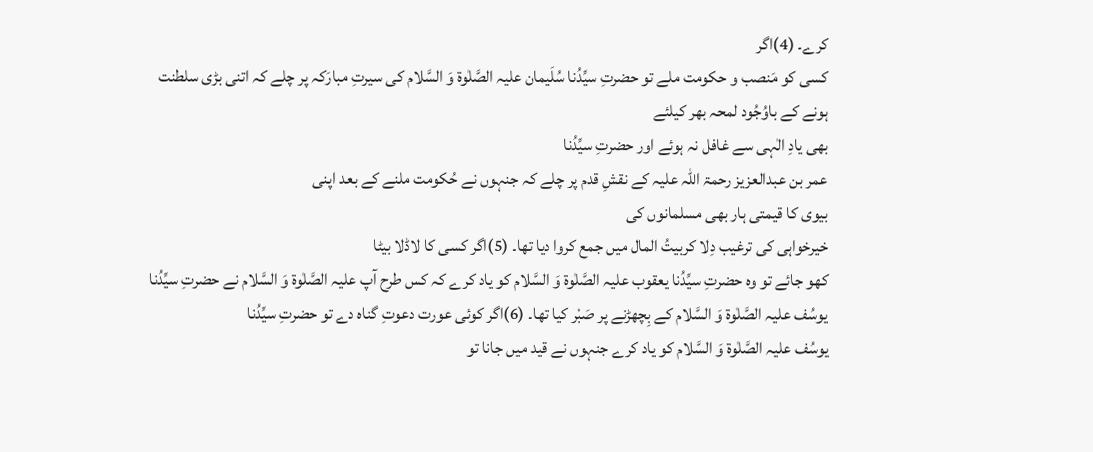کرے۔ (4)اگر
کسی کو مَنصب و حکومت ملے تو حضرتِ سیِّدُنا سُلَیمان علیہ الصَّلٰوۃ وَ السَّلام کی سیرتِ مبارَکہ پر چلے کہ اتنی بڑی سلطنت ہونے کے باوُجُود لمحہ بھر کیلئے
بھی یادِ الٰہی سے غافل نہ ہوئے اور حضرتِ سیِّدُنا
عمر بن عبدالعزیز رحمۃ اللہ علیہ کے نقشِ قدم پر چلے کہ جنہوں نے حُکومت ملنے کے بعد اپنی
بیوی کا قیمتی ہار بھی مسلمانوں کی
خیرخواہی کی ترغیب دِلا کربیتُ المال میں جمع کروا دیا تھا۔ (5)اگر کسی کا لاڈلا بیٹا
کھو جائے تو وہ حضرتِ سیِّدُنا یعقوب علیہ الصَّلٰوۃ وَ السَّلام کو یاد کرے کہ کس طرح آپ علیہ الصَّلٰوۃ وَ السَّلام نے حضرتِ سیِّدُنا یوسُف علیہ الصَّلٰوۃ وَ السَّلام کے بِچھڑنے پر صَبْر کیا تھا۔ (6)اگر کوئی عورت دعوتِ گناہ دے تو حضرتِ سیِّدُنا
یوسُف علیہ الصَّلٰوۃ وَ السَّلام کو یاد کرے جنہوں نے قید میں جانا تو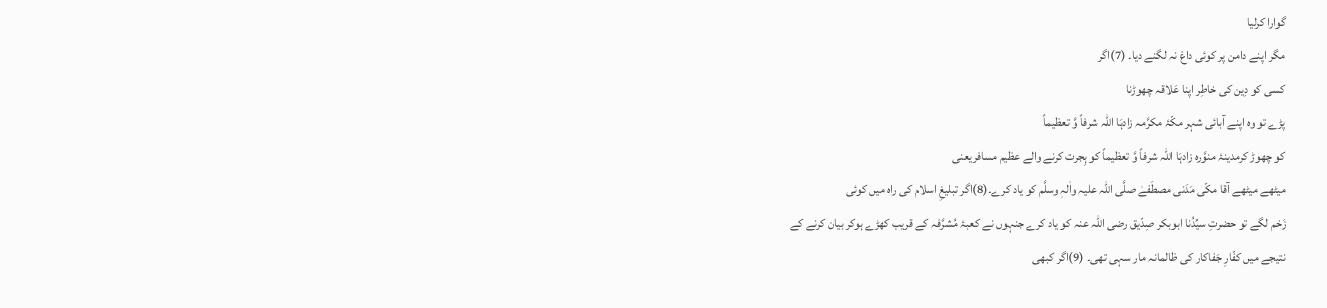گوارا کرلیا
مگر اپنے دامن پر کوئی داغ نہ لگنے دیا۔ (7)اگر
کسی کو دِین کی خاطِر اپنا عَلاقہ چھوڑنا
پڑے تو وہ اپنے آبائی شہر مکّۂ مکرَّمہ زادہَا اللہ شرفاً وَّ تعظیماً
کو چھوڑ کرمدینۂ منوَّرہ زادہَا اللہ شرفاً وَّ تعظیماً کو ہِجرت کرنے والے عظیم مسافریعنی
میٹھے میٹھے آقا مکّی مَدَنی مصطَفےٰ صلَّی اللہ علیہ واٰلہٖ وسلَّم کو یاد کرے۔(8)اگر تبلیغِ اسلام کی راہ میں کوئی
زَخم لگے تو حضرتِ سیِّدُنا ابوبکر صِدّیق رضی اللہ عنہ کو یاد کرے جنہوں نے کعبۂ مُشرَّفہ کے قریب کھڑے ہوکر بیان کرنے کے
نتیجے میں کفّارِ جَفاکار کی ظالمانہ مار سہی تھی۔ (9)اگر کبھی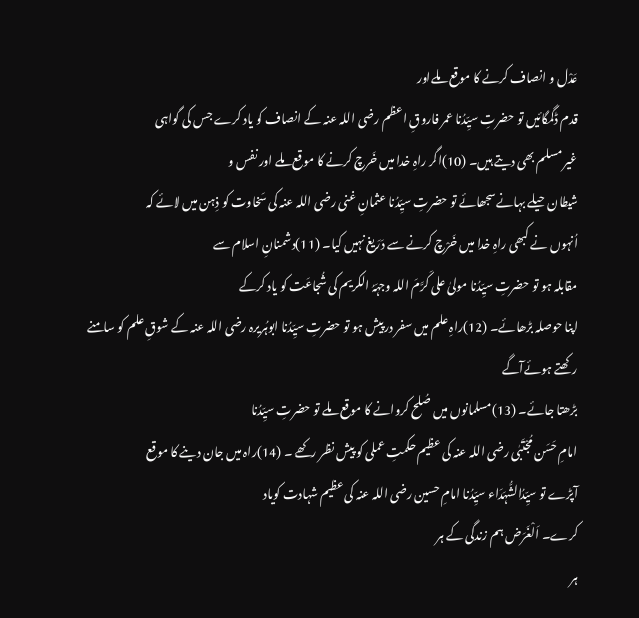عَدْل و انصاف کرنے کا موقع ملےاور
قدم ڈگمگائیں تو حضرتِ سیِّدُنا عمر فاروقِ اعظم رضی اللہ عنہ کے انصاف کو یاد کرے جس کی گواہی
غیر مسلم بھی دیتے ہیں۔ (10)اگر راہِ خدا میں خَرچ کرنے کا موقع ملے اور نفس و
شیطان حیلے بہانےسجھائے تو حضرتِ سیِّدُنا عثمانِ غنی رضی اللہ عنہ کی سَخاوت کو ذِہن میں لائے کہ
اُنہوں نے کبھی راہِ خدا میں خَرْچ کرنے سے دَرَیغ نہیں کیا۔ (11)دشمنانِ اسلام سے
مقابلہ ہو تو حضرتِ سیِّدُنا مولیٰ علی کَرَّمَ اللہ وجہَہُ الکریم کی شُجاعَت کو یاد کرکے
اپنا حوصلہ بڑھائے۔ (12)راہِ علم میں سفر درپیش ہو تو حضرتِ سیِّدُنا ابوہُریرہ رضی اللہ عنہ کے شوقِ علم کو سامنے رکھتے ہوئےآگے
بڑھتا جائے۔ (13)مسلمانوں میں صُلح کروانے کا موقع ملے تو حضرتِ سیِّدُنا
امامِ حَسَن مُجْتَبٰی رضی اللہ عنہ کی عظیم حکمتِ عملی کو پیش نظر رکھے ۔ (14)راہ میں جان دینے کا موقع
آپڑے تو سیِّدُالشُّہَدَاء سیِّدُنا امامِ حسین رضی اللہ عنہ کی عظیم شہادت کویاد
کرے۔ اَلْغَرَض ہم زندگی کے ہر
ہر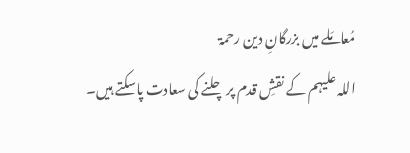مُعامَلے میں بزرگانِ دین رحمۃ
اللہ علیہم کے نقشِ قدم پر چلنے کی سعادت پاسکتے ہیں۔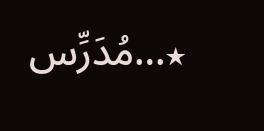٭…مُدَرِّس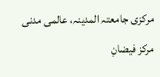مرکزی جامعتہ المدینہ، عالمی مدنی مرکز فیضانِ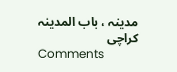مدینہ ، باب المدینہ کراچی
Comments